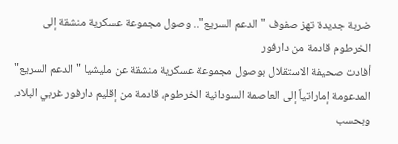ضربة جديدة تهز صفوف "الدعم السريع".. وصول مجموعة عسكرية منشقة إلى الخرطوم قادمة من دارفور
أفادت صحيفة الاستقلال بوصول مجموعة عسكرية منشقة عن مليشيا "الدعم السريع" المدعومة إماراتياً إلى العاصمة السودانية الخرطوم، قادمة من إقليم دارفور غربي البلاد. وبحسب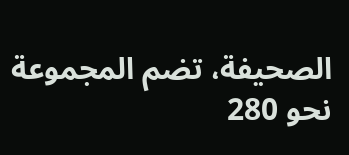الصحيفة، تضم المجموعة نحو 280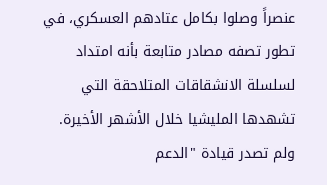عنصراً وصلوا بكامل عتادهم العسكري، في تطور تصفه مصادر متابعة بأنه امتداد لسلسلة الانشقاقات المتلاحقة التي تشهدها المليشيا خلال الأشهر الأخيرة.
ولم تصدر قيادة "الدعم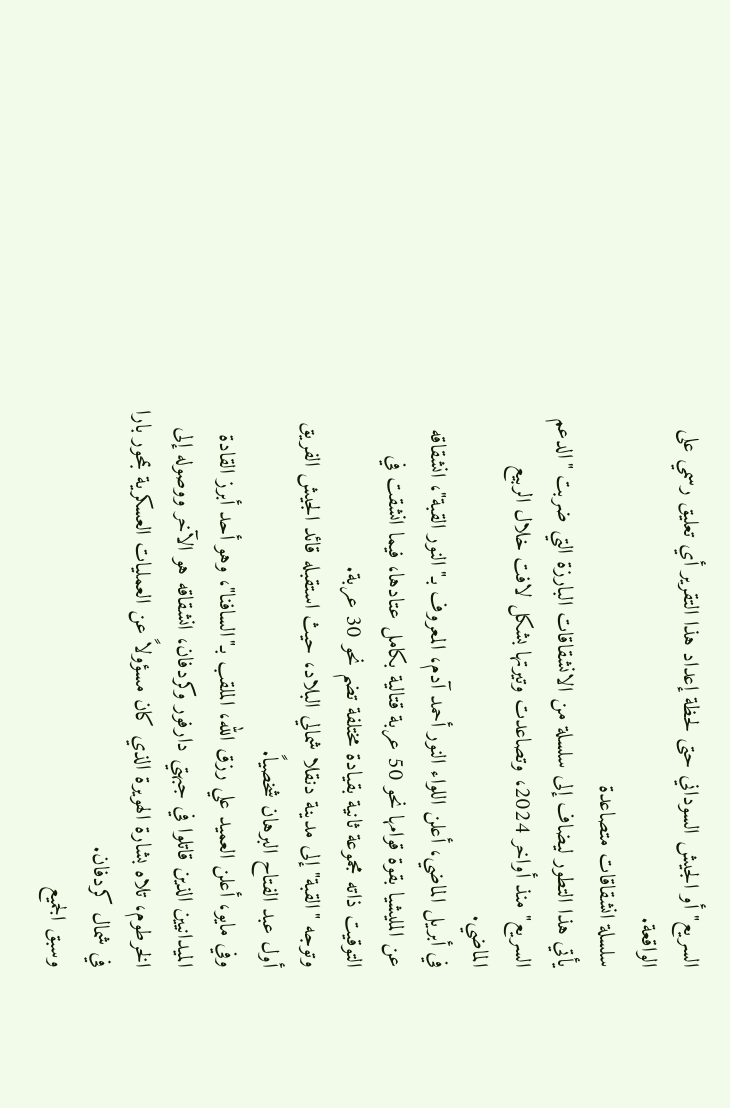السريع" أو الجيش السوداني حتى لحظة إعداد هذا التقرير أي تعليق رسمي على الواقعة.
سلسلة انشقاقات متصاعدة
يأتي هذا التطور ليضاف إلى سلسلة من الانشقاقات البارزة التي ضربت "الدعم السريع" منذ أواخر 2024، وتصاعدت وتيرتها بشكل لافت خلال الربيع الماضي.
في أبريل الماضي، أعلن اللواء النور أحمد آدم، المعروف بـ"النور القبة"، انشقاقه عن المليشيا بقوة قوامها نحو 50 عربة قتالية بكامل عتادها، فيما انشقت في التوقيت ذاته مجموعة ثانية بقيادة مختلفة تضم نحو 30 عربة.
وتوجه "القبة" إلى مدينة دنقلا شمالي البلاد، حيث استقبله قائد الجيش الفريق أول عبد الفتاح البرهان شخصياً.
وفي مايو، أعلن العميد علي رزق الله، الملقب بـ"السافنا"، وهو أحد أبرز القادة الميدانيين الذين قاتلوا في جبهتي دارفور وكردفان، انشقاقه هو الآخر ووصوله إلى الخرطوم، تلاه بشارة الهويرة الذي كان مسؤولاً عن العمليات العسكرية بمحور بارا في شمال كردفان.
وسبق الجميع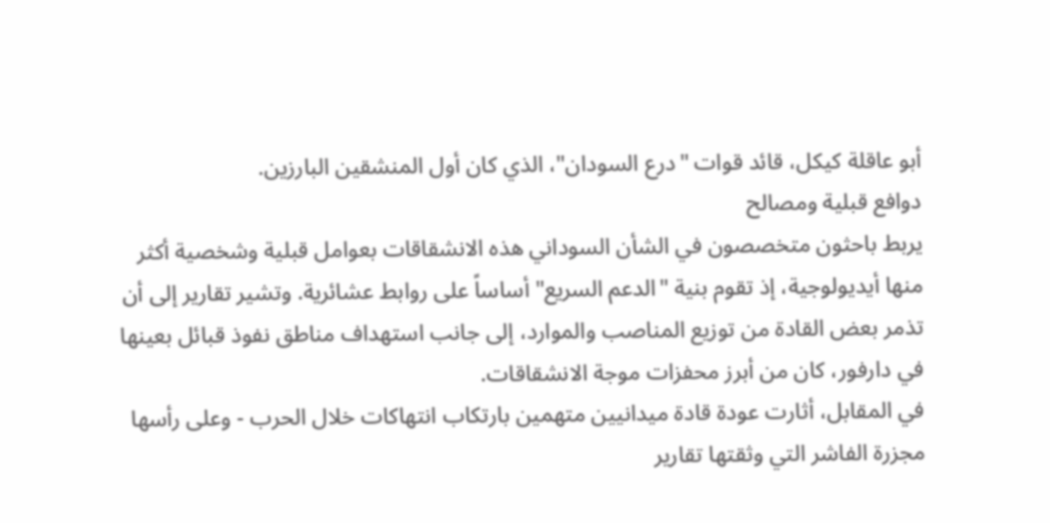أبو عاقلة كيكل، قائد قوات "درع السودان"، الذي كان أول المنشقين البارزين.
دوافع قبلية ومصالح
يربط باحثون متخصصون في الشأن السوداني هذه الانشقاقات بعوامل قبلية وشخصية أكثر منها أيديولوجية، إذ تقوم بنية "الدعم السريع" أساساً على روابط عشائرية. وتشير تقارير إلى أن تذمر بعض القادة من توزيع المناصب والموارد، إلى جانب استهداف مناطق نفوذ قبائل بعينها في دارفور، كان من أبرز محفزات موجة الانشقاقات.
في المقابل، أثارت عودة قادة ميدانيين متهمين بارتكاب انتهاكات خلال الحرب - وعلى رأسها مجزرة الفاشر التي وثقتها تقارير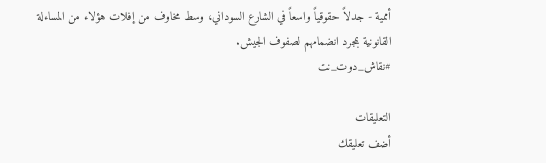أممية - جدلاً حقوقياً واسعاً في الشارع السوداني، وسط مخاوف من إفلات هؤلاء من المساءلة القانونية بمجرد انضمامهم لصفوف الجيش.
#نقاش_دوت_نت

التعليقات
أضف تعليقك